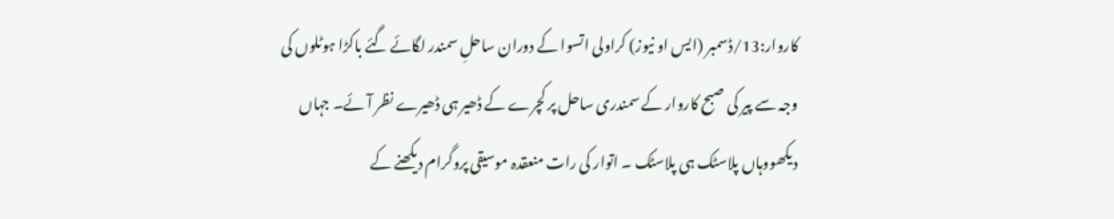کاروار:13/ڈسمبر (ایس او نیوز) کراولی اتسوا کے دوران ساحلِ سمندر لگائے گئے باکڑا ہوٹلوں کی وجہ سے پیر کی صبح کاروار کے سمندری ساحل پر کچرے کے ڈھیر ہی ڈھیرے نظر آئے۔ جہاں دیکھووہاں پلاسٹک ہی پلاسٹک ۔ اتوار کی رات منعقدہ موسیقی پروگرام دیکھنے کے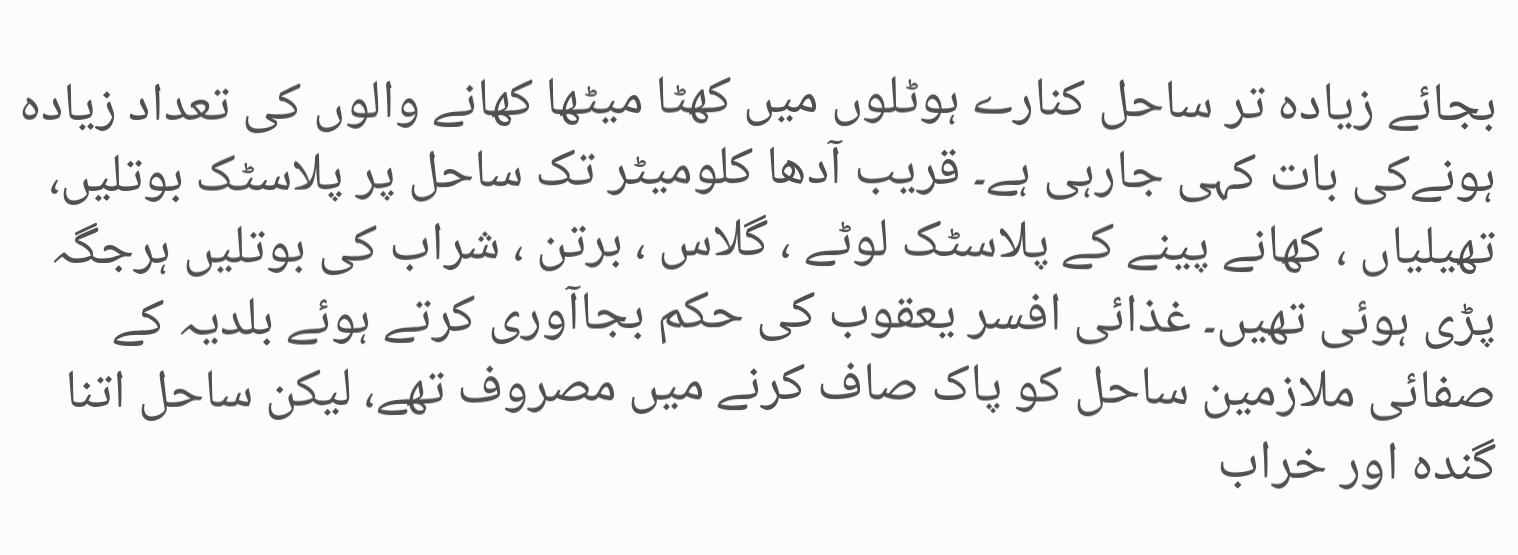بجائے زیادہ تر ساحل کنارے ہوٹلوں میں کھٹا میٹھا کھانے والوں کی تعداد زیادہ ہونےکی بات کہی جارہی ہے۔ قریب آدھا کلومیٹر تک ساحل پر پلاسٹک بوتلیں، تھیلیاں ، کھانے پینے کے پلاسٹک لوٹے ، گلاس ، برتن ، شراب کی بوتلیں ہرجگہ پڑی ہوئی تھیں۔ غذائی افسر یعقوب کی حکم بجاآوری کرتے ہوئے بلدیہ کے صفائی ملازمین ساحل کو پاک صاف کرنے میں مصروف تھے، لیکن ساحل اتنا گندہ اور خراب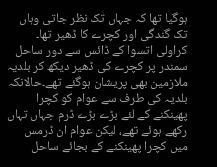ہوگیا تھا کہ جہاں تک نظر جاتی وہاں تک گندگی اور کچرے کا ڈھیر تھا۔ کراولی اتسوا کے ڈائس سے دور ساحل سمندر پر کچرے کی ڈھیر دیکھ کر بلدیہ ملازمین بھی پریشان ہوگئے تھے۔حالانکہ بلدیہ کی طرف سے عوام کو کچرا پھینکنے کے لئے بڑے بڑے ڈرم جہاں تہاں رکھے ہوئے تھے، لیکن عوام ان ڈرمس میں کچرا پھینکنے کے بجائے ساحل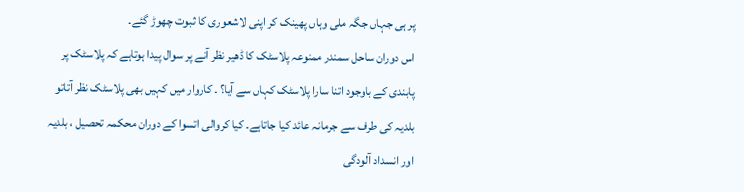پر ہی جہاں جگہ ملی وہاں پھینک کر اپنی لاشعوری کا ثبوت چھوڑ گئے۔
اس دوران ساحل سمندر ممنوعہ پلاسٹک کا ڈھیر نظر آنے پر سوال پیدا ہوتاہے کہ پلاسٹک پر پابندی کے باوجود اتنا سارا پلاسٹک کہاں سے آیا؟ ۔ کاروار میں کہیں بھی پلاسٹک نظر آتاتو بلدیہ کی طرف سے جرمانہ عائد کیا جاتاہے۔ کیا کروالی اتسوا کے دوران محکمہ تحصیل ، بلدیہ اور انسداد آلودگی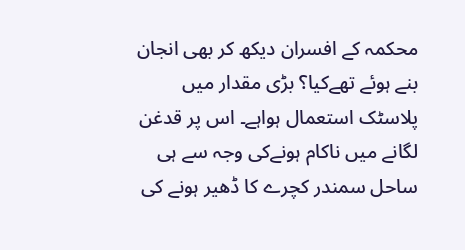محکمہ کے افسران دیکھ کر بھی انجان بنے ہوئے تھےکیا؟ بڑی مقدار میں پلاسٹک استعمال ہواہے۔ اس پر قدغن لگانے میں ناکام ہونےکی وجہ سے ہی ساحل سمندر کچرے کا ڈھیر ہونے کی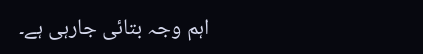اہم وجہ بتائی جارہی ہے۔